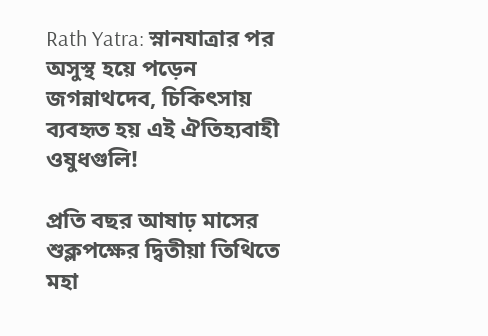Rath Yatra: স্নানযাত্রার পর অসুস্থ হয়ে পড়েন জগন্নাথদেব, চিকিৎসায় ব্যবহৃত হয় এই ঐতিহ্যবাহী ওষুধগুলি!

প্রতি বছর আষাঢ় মাসের শুক্লপক্ষের দ্বিতীয়া তিথিতে মহা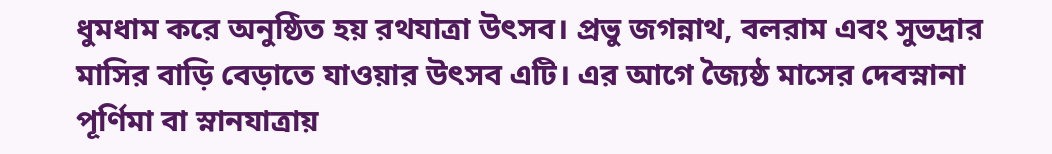ধুমধাম করে অনুষ্ঠিত হয় রথযাত্রা উৎসব। প্রভু জগন্নাথ, বলরাম এবং সুভদ্রার মাসির বাড়ি বেড়াতে যাওয়ার উৎসব এটি। এর আগে জ্যৈষ্ঠ মাসের দেবস্নানা পূর্ণিমা বা স্নানযাত্রায়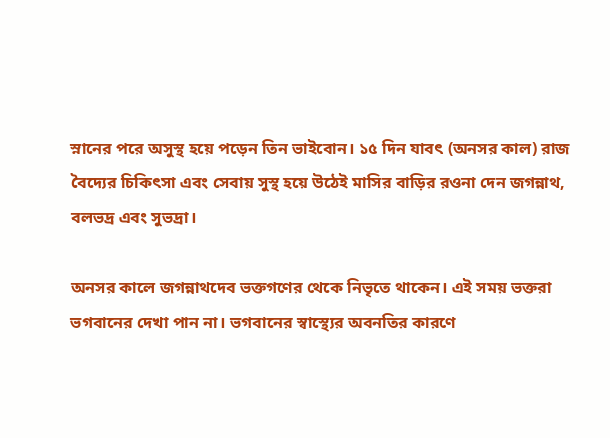স্নানের পরে অসুস্থ হয়ে পড়েন তিন ভাইবোন। ১৫ দিন যাবৎ (অনসর কাল) রাজ বৈদ্যের চিকিৎসা এবং সেবায় সুস্থ হয়ে উঠেই মাসির বাড়ির রওনা দেন জগন্নাথ, বলভদ্র এবং সুভদ্রা।

অনসর কালে জগন্নাথদেব ভক্তগণের থেকে নিভৃতে থাকেন। এই সময় ভক্তরা ভগবানের দেখা পান না। ভগবানের স্বাস্থ্যের অবনতির কারণে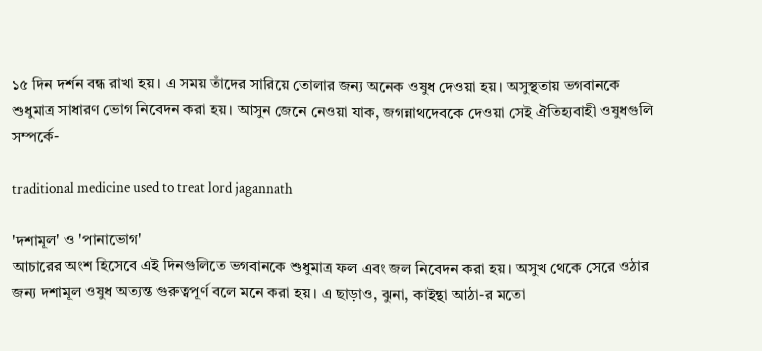১৫ দিন দর্শন বন্ধ রাখা হয়। এ সময় তাঁদের সারিয়ে তোলার জন্য অনেক ওষুধ দেওয়া হয়। অসুস্থতায় ভগবানকে শুধুমাত্র সাধারণ ভোগ নিবেদন করা হয়। আসুন জেনে নেওয়া যাক, জগন্নাথদেবকে দেওয়া সেই ঐতিহ্যবাহী ওষুধগুলি সম্পর্কে-

traditional medicine used to treat lord jagannath

'দশামূল' ও 'পানাভোগ'
আচারের অংশ হিসেবে এই দিনগুলিতে ভগবানকে শুধুমাত্র ফল এবং জল নিবেদন করা হয়। অসুখ থেকে সেরে ওঠার জন্য দশামূল ওষুধ অত্যন্ত গুরুত্বপূর্ণ বলে মনে করা হয়। এ ছাড়াও, ঝুনা, কাইন্থা আঠা-র মতো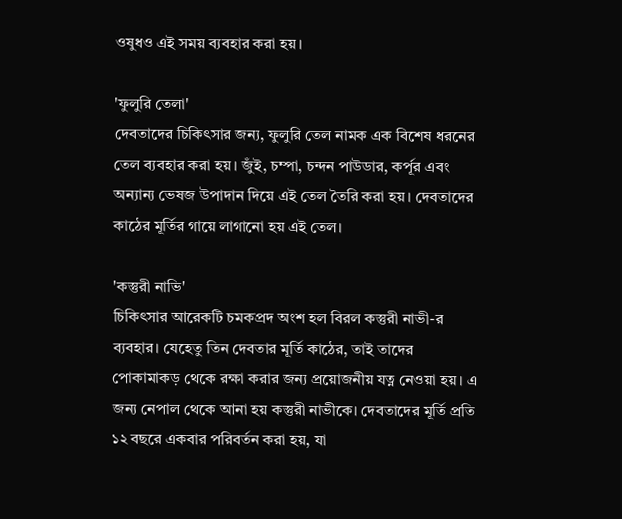ওষুধও এই সময় ব্যবহার করা হয়।

'ফুলুরি তেলা'
দেবতাদের চিকিৎসার জন্য, ফুলুরি তেল নামক এক বিশেষ ধরনের তেল ব্যবহার করা হয়। জুঁই, চম্পা, চন্দন পাউডার, কর্পূর এবং অন্যান্য ভেষজ উপাদান দিয়ে এই তেল তৈরি করা হয়। দেবতাদের কাঠের মূর্তির গায়ে লাগানো হয় এই তেল।

'কস্তুরী নাভি'
চিকিৎসার আরেকটি চমকপ্রদ অংশ হল বিরল কস্তুরী নাভী-র ব্যবহার। যেহেতু তিন দেবতার মূর্তি কাঠের, তাই তাদের পোকামাকড় থেকে রক্ষা করার জন্য প্রয়োজনীয় যত্ন নেওয়া হয়। এ জন্য নেপাল থেকে আনা হয় কস্তুরী নাভীকে। দেবতাদের মূর্তি প্রতি ১২ বছরে একবার পরিবর্তন করা হয়, যা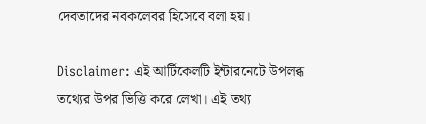দেবতাদের নবকলেবর হিসেবে বলা হয়।

Disclaimer: এই আর্টিকেলটি ইন্টারনেটে উপলব্ধ তথ্যের উপর ভিত্তি করে লেখা। এই তথ্য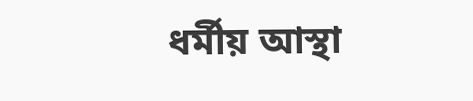ধর্মীয় আস্থা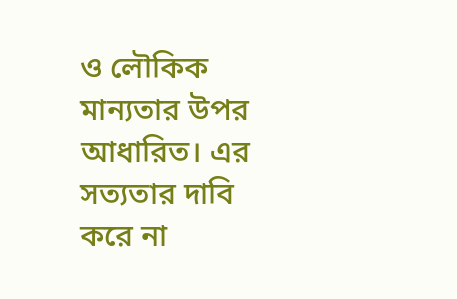ও লৌকিক মান্যতার উপর আধারিত। এর সত্যতার দাবি করে না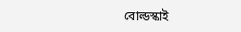বোল্ডস্কাই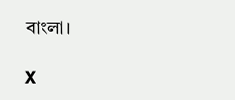বাংলা।

X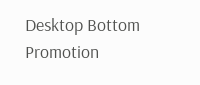Desktop Bottom Promotion